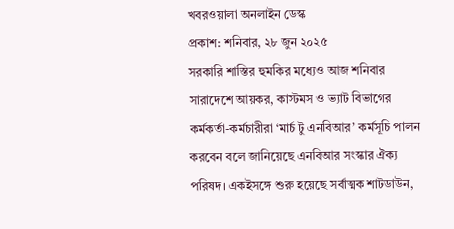খবরওয়ালা অনলাইন ডেস্ক
প্রকাশ: শনিবার, ২৮ জুন ২০২৫
সরকারি শাস্তির হুমকির মধ্যেও আজ শনিবার সারাদেশে আয়কর, কাস্টমস ও ভ্যাট বিভাগের কর্মকর্তা-কর্মচারীরা ‘মার্চ টু এনবিআর’ কর্মসূচি পালন করবেন বলে জানিয়েছে এনবিআর সংস্কার ঐক্য পরিষদ। একইসঙ্গে শুরু হয়েছে সর্বাত্মক শাটডাউন,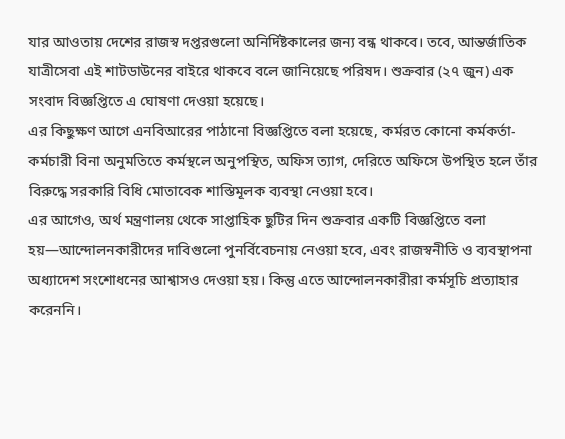যার আওতায় দেশের রাজস্ব দপ্তরগুলো অনির্দিষ্টকালের জন্য বন্ধ থাকবে। তবে, আন্তর্জাতিক যাত্রীসেবা এই শাটডাউনের বাইরে থাকবে বলে জানিয়েছে পরিষদ। শুক্রবার (২৭ জুন) এক সংবাদ বিজ্ঞপ্তিতে এ ঘোষণা দেওয়া হয়েছে।
এর কিছুক্ষণ আগে এনবিআরের পাঠানো বিজ্ঞপ্তিতে বলা হয়েছে, কর্মরত কোনো কর্মকর্তা-কর্মচারী বিনা অনুমতিতে কর্মস্থলে অনুপস্থিত, অফিস ত্যাগ, দেরিতে অফিসে উপস্থিত হলে তাঁর বিরুদ্ধে সরকারি বিধি মোতাবেক শাস্তিমূলক ব্যবস্থা নেওয়া হবে।
এর আগেও, অর্থ মন্ত্রণালয় থেকে সাপ্তাহিক ছুটির দিন শুক্রবার একটি বিজ্ঞপ্তিতে বলা হয়—আন্দোলনকারীদের দাবিগুলো পুনর্বিবেচনায় নেওয়া হবে, এবং রাজস্বনীতি ও ব্যবস্থাপনা অধ্যাদেশ সংশোধনের আশ্বাসও দেওয়া হয়। কিন্তু এতে আন্দোলনকারীরা কর্মসূচি প্রত্যাহার করেননি।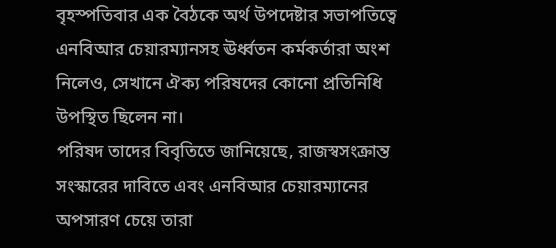বৃহস্পতিবার এক বৈঠকে অর্থ উপদেষ্টার সভাপতিত্বে এনবিআর চেয়ারম্যানসহ ঊর্ধ্বতন কর্মকর্তারা অংশ নিলেও, সেখানে ঐক্য পরিষদের কোনো প্রতিনিধি উপস্থিত ছিলেন না।
পরিষদ তাদের বিবৃতিতে জানিয়েছে, রাজস্বসংক্রান্ত সংস্কারের দাবিতে এবং এনবিআর চেয়ারম্যানের অপসারণ চেয়ে তারা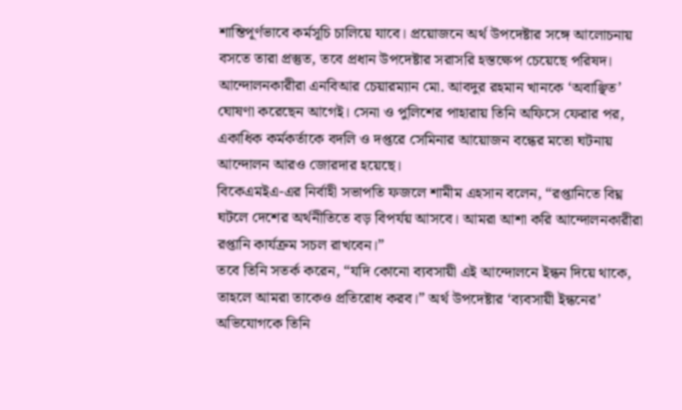শান্তিপূর্ণভাবে কর্মসূচি চালিয়ে যাবে। প্রয়োজনে অর্থ উপদেষ্টার সঙ্গে আলোচনায় বসতে তারা প্রস্তুত, তবে প্রধান উপদেষ্টার সরাসরি হস্তক্ষেপ চেয়েছে পরিষদ।
আন্দোলনকারীরা এনবিআর চেয়ারম্যান মো. আবদুর রহমান খানকে ‘অবাঞ্ছিত’ ঘোষণা করেছেন আগেই। সেনা ও পুলিশের পাহারায় তিনি অফিসে ফেরার পর, একাধিক কর্মকর্তাকে বদলি ও দপ্তরে সেমিনার আয়োজন বন্ধের মতো ঘটনায় আন্দোলন আরও জোরদার হয়েছে।
বিকেএমইএ-এর নির্বাহী সভাপতি ফজলে শামীম এহসান বলেন, “রপ্তানিতে বিঘ্ন ঘটলে দেশের অর্থনীতিতে বড় বিপর্যয় আসবে। আমরা আশা করি আন্দোলনকারীরা রপ্তানি কার্যক্রম সচল রাখবেন।”
তবে তিনি সতর্ক করেন, “যদি কোনো ব্যবসায়ী এই আন্দোলনে ইন্ধন দিয়ে থাকে, তাহলে আমরা তাকেও প্রতিরোধ করব।” অর্থ উপদেষ্টার ‘ব্যবসায়ী ইন্ধনের’ অভিযোগকে তিনি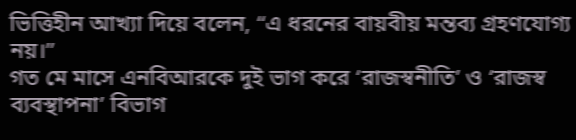ভিত্তিহীন আখ্যা দিয়ে বলেন, “এ ধরনের বায়বীয় মন্তব্য গ্রহণযোগ্য নয়।”
গত মে মাসে এনবিআরকে দুই ভাগ করে ‘রাজস্বনীতি’ ও ‘রাজস্ব ব্যবস্থাপনা’ বিভাগ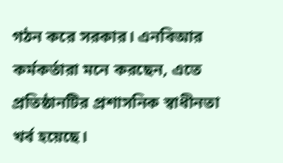গঠন করে সরকার। এনবিআর কর্মকর্তারা মনে করছেন, এতে প্রতিষ্ঠানটির প্রশাসনিক স্বাধীনতা খর্ব হয়েছে।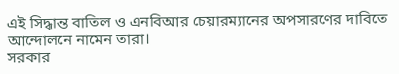এই সিদ্ধান্ত বাতিল ও এনবিআর চেয়ারম্যানের অপসারণের দাবিতে আন্দোলনে নামেন তারা।
সরকার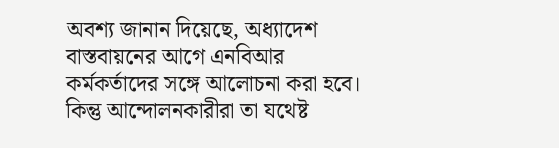অবশ্য জানান দিয়েছে, অধ্যাদেশ বাস্তবায়নের আগে এনবিআর কর্মকর্তাদের সঙ্গে আলোচনা করা হবে। কিন্তু আন্দোলনকারীরা তা যথেষ্ট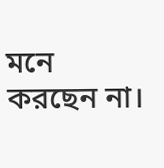মনে করছেন না।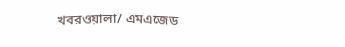খবরওয়ালা/ এমএজেড